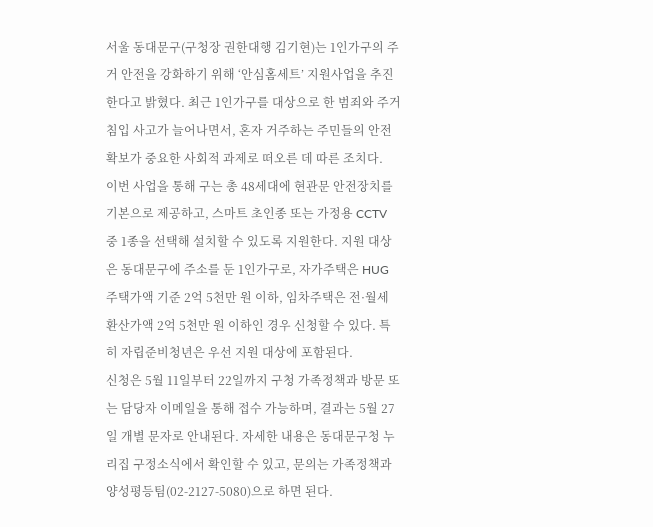서울 동대문구(구청장 권한대행 김기현)는 1인가구의 주거 안전을 강화하기 위해 ‘안심홈세트’ 지원사업을 추진한다고 밝혔다. 최근 1인가구를 대상으로 한 범죄와 주거 침입 사고가 늘어나면서, 혼자 거주하는 주민들의 안전 확보가 중요한 사회적 과제로 떠오른 데 따른 조치다.
이번 사업을 통해 구는 총 48세대에 현관문 안전장치를 기본으로 제공하고, 스마트 초인종 또는 가정용 CCTV 중 1종을 선택해 설치할 수 있도록 지원한다. 지원 대상은 동대문구에 주소를 둔 1인가구로, 자가주택은 HUG 주택가액 기준 2억 5천만 원 이하, 임차주택은 전·월세 환산가액 2억 5천만 원 이하인 경우 신청할 수 있다. 특히 자립준비청년은 우선 지원 대상에 포함된다.
신청은 5월 11일부터 22일까지 구청 가족정책과 방문 또는 담당자 이메일을 통해 접수 가능하며, 결과는 5월 27일 개별 문자로 안내된다. 자세한 내용은 동대문구청 누리집 구정소식에서 확인할 수 있고, 문의는 가족정책과 양성평등팀(02-2127-5080)으로 하면 된다.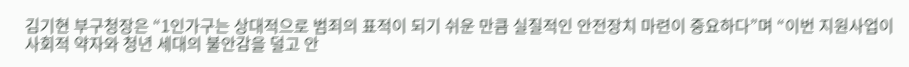김기현 부구청장은 “1인가구는 상대적으로 범죄의 표적이 되기 쉬운 만큼 실질적인 안전장치 마련이 중요하다”며 “이번 지원사업이 사회적 약자와 청년 세대의 불안감을 덜고 안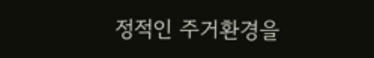정적인 주거환경을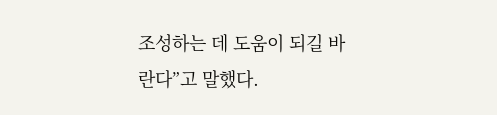조성하는 데 도움이 되길 바란다”고 말했다.